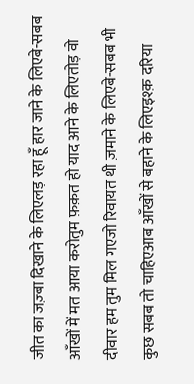जीत का जज़्बा दिखाने के लिएलड़ रहा हूँ हार जाने के लिएबे-सबब आँखों में मत आया करोतुम फ़क़त हो याद आने के लिएतोड़ वो दीवार हम तुम मिल गएजो रिवायत थी ज़माने के लिएबे-सबब भी कुछ सबब तो चाहिएआब आँखों से बहाने के लिएइश्क़ दरिया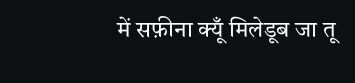में सफ़ीना क्यूँ मिलेडूब जा तू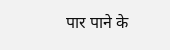पार पाने के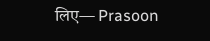लिए— Prasoon